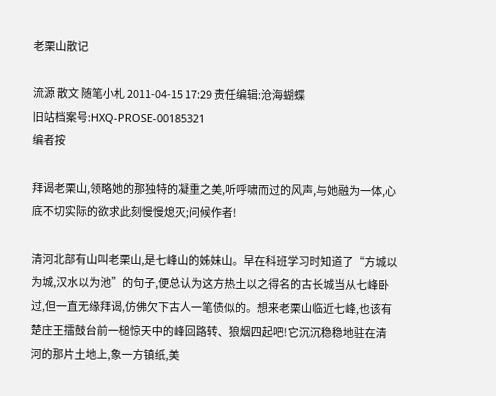老栗山散记

流源 散文 随笔小札 2011-04-15 17:29 责任编辑:沧海蝴蝶
旧站档案号:HXQ-PROSE-00185321
编者按

拜谒老栗山,领略她的那独特的凝重之美,听呼啸而过的风声,与她融为一体,心底不切实际的欲求此刻慢慢熄灭;问候作者!

清河北部有山叫老栗山,是七峰山的姊妹山。早在科班学习时知道了“方城以为城,汉水以为池”的句子,便总认为这方热土以之得名的古长城当从七峰卧过,但一直无缘拜谒,仿佛欠下古人一笔债似的。想来老栗山临近七峰,也该有楚庄王擂鼓台前一槌惊天中的峰回路转、狼烟四起吧!它沉沉稳稳地驻在清河的那片土地上,象一方镇纸,美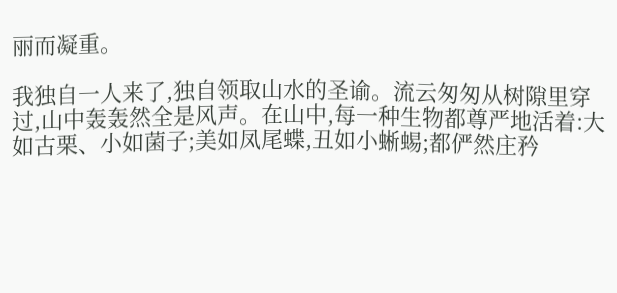丽而凝重。

我独自一人来了,独自领取山水的圣谕。流云匆匆从树隙里穿过,山中轰轰然全是风声。在山中,每一种生物都尊严地活着:大如古栗、小如菌子;美如凤尾蝶,丑如小蜥蜴;都俨然庄矜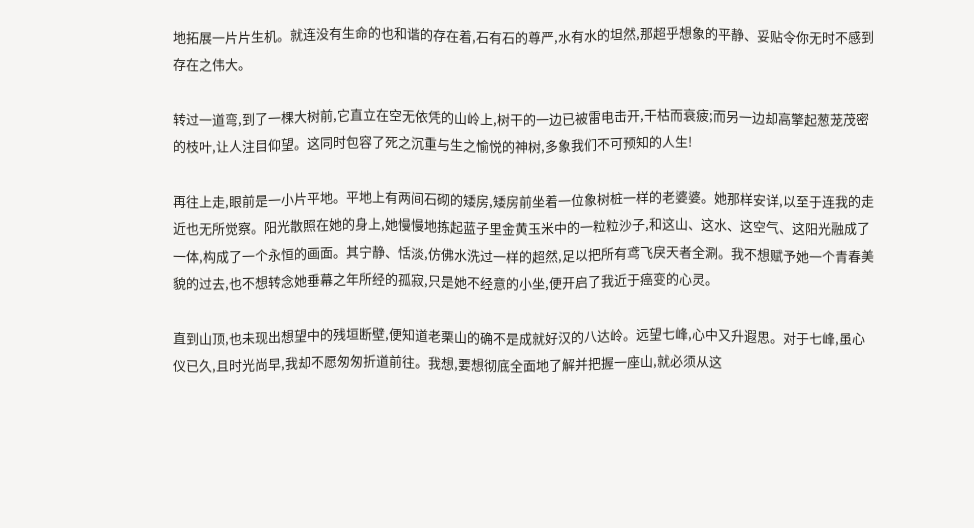地拓展一片片生机。就连没有生命的也和谐的存在着,石有石的尊严,水有水的坦然,那超乎想象的平静、妥贴令你无时不感到存在之伟大。

转过一道弯,到了一棵大树前,它直立在空无依凭的山岭上,树干的一边已被雷电击开,干枯而衰疲;而另一边却高擎起葱茏茂密的枝叶,让人注目仰望。这同时包容了死之沉重与生之愉悦的神树,多象我们不可预知的人生!

再往上走,眼前是一小片平地。平地上有两间石砌的矮房,矮房前坐着一位象树桩一样的老婆婆。她那样安详,以至于连我的走近也无所觉察。阳光散照在她的身上,她慢慢地拣起蓝子里金黄玉米中的一粒粒沙子,和这山、这水、这空气、这阳光融成了一体,构成了一个永恒的画面。其宁静、恬淡,仿佛水洗过一样的超然,足以把所有鸢飞戾天者全涮。我不想赋予她一个青春美貌的过去,也不想转念她垂幕之年所经的孤寂,只是她不经意的小坐,便开启了我近于癌变的心灵。

直到山顶,也未现出想望中的残垣断壁,便知道老栗山的确不是成就好汉的八达岭。远望七峰,心中又升遐思。对于七峰,虽心仪已久,且时光尚早,我却不愿匆匆折道前往。我想,要想彻底全面地了解并把握一座山,就必须从这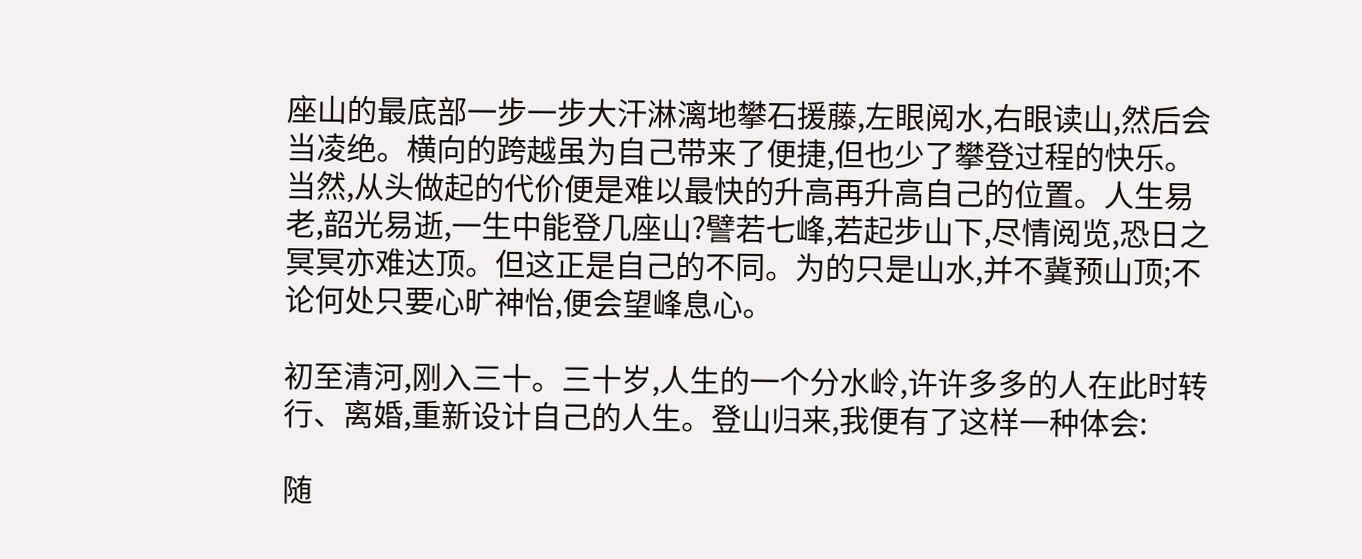座山的最底部一步一步大汗淋漓地攀石援藤,左眼阅水,右眼读山,然后会当凌绝。横向的跨越虽为自己带来了便捷,但也少了攀登过程的快乐。当然,从头做起的代价便是难以最快的升高再升高自己的位置。人生易老,韶光易逝,一生中能登几座山?譬若七峰,若起步山下,尽情阅览,恐日之冥冥亦难达顶。但这正是自己的不同。为的只是山水,并不冀预山顶;不论何处只要心旷神怡,便会望峰息心。

初至清河,刚入三十。三十岁,人生的一个分水岭,许许多多的人在此时转行、离婚,重新设计自己的人生。登山归来,我便有了这样一种体会:

随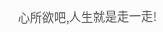心所欲吧,人生就是走一走!